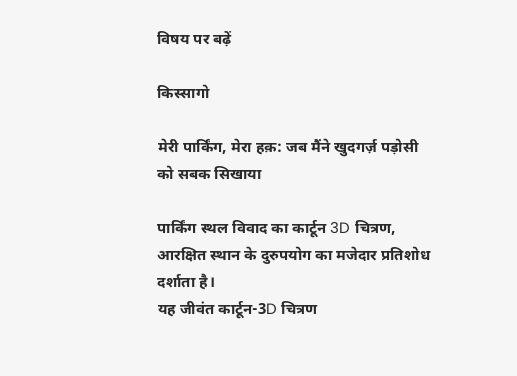विषय पर बढ़ें

किस्सागो

मेरी पार्किंग, मेरा हक़: जब मैंने खुदगर्ज़ पड़ोसी को सबक सिखाया

पार्किंग स्थल विवाद का कार्टून 3D चित्रण, आरक्षित स्थान के दुरुपयोग का मजेदार प्रतिशोध दर्शाता है।
यह जीवंत कार्टून-3D चित्रण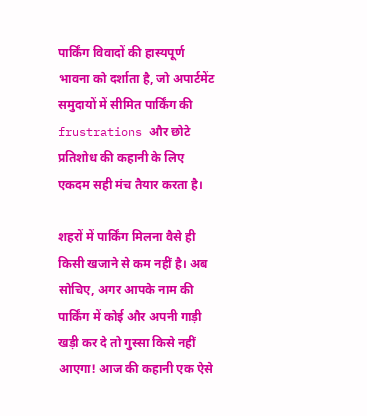पार्किंग विवादों की हास्यपूर्ण भावना को दर्शाता है, जो अपार्टमेंट समुदायों में सीमित पार्किंग की frustrations और छोटे प्रतिशोध की कहानी के लिए एकदम सही मंच तैयार करता है।

शहरों में पार्किंग मिलना वैसे ही किसी खजाने से कम नहीं है। अब सोचिए, अगर आपके नाम की पार्किंग में कोई और अपनी गाड़ी खड़ी कर दे तो गुस्सा किसे नहीं आएगा! आज की कहानी एक ऐसे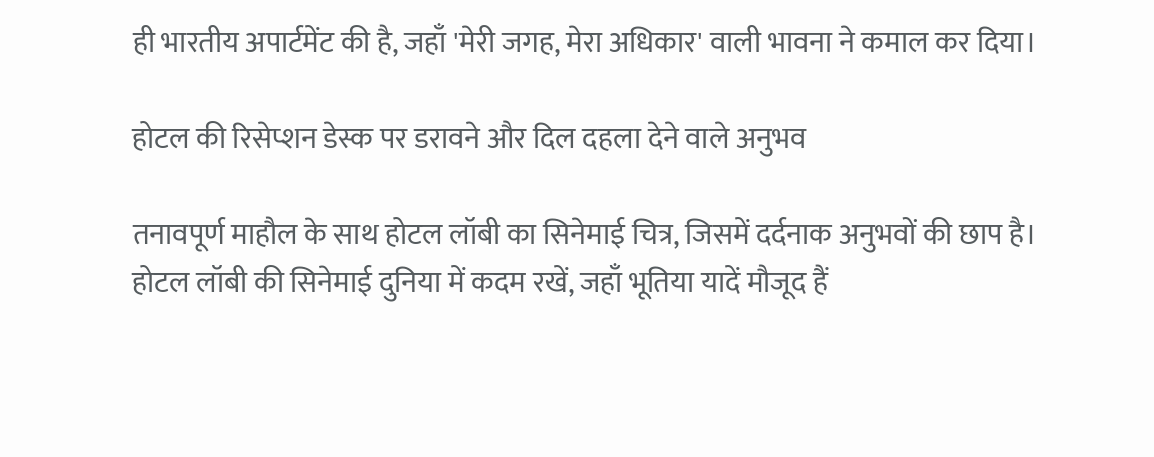ही भारतीय अपार्टमेंट की है, जहाँ 'मेरी जगह, मेरा अधिकार' वाली भावना ने कमाल कर दिया।

होटल की रिसेप्शन डेस्क पर डरावने और दिल दहला देने वाले अनुभव

तनावपूर्ण माहौल के साथ होटल लॉबी का सिनेमाई चित्र, जिसमें दर्दनाक अनुभवों की छाप है।
होटल लॉबी की सिनेमाई दुनिया में कदम रखें, जहाँ भूतिया यादें मौजूद हैं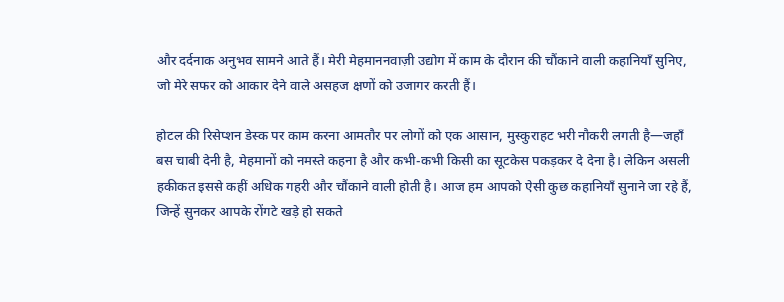और दर्दनाक अनुभव सामने आते हैं। मेरी मेहमाननवाज़ी उद्योग में काम के दौरान की चौंकाने वाली कहानियाँ सुनिए, जो मेरे सफर को आकार देने वाले असहज क्षणों को उजागर करती हैं।

होटल की रिसेप्शन डेस्क पर काम करना आमतौर पर लोगों को एक आसान, मुस्कुराहट भरी नौकरी लगती है—जहाँ बस चाबी देनी है, मेहमानों को नमस्ते कहना है और कभी-कभी किसी का सूटकेस पकड़कर दे देना है। लेकिन असली हकीकत इससे कहीं अधिक गहरी और चौंकाने वाली होती है। आज हम आपको ऐसी कुछ कहानियाँ सुनाने जा रहे हैं, जिन्हें सुनकर आपके रोंगटे खड़े हो सकते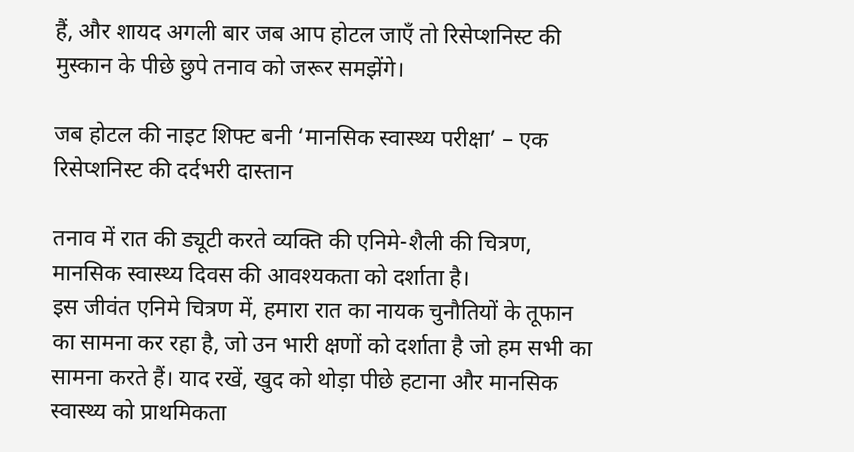हैं, और शायद अगली बार जब आप होटल जाएँ तो रिसेप्शनिस्ट की मुस्कान के पीछे छुपे तनाव को जरूर समझेंगे।

जब होटल की नाइट शिफ्ट बनी ‘मानसिक स्वास्थ्य परीक्षा’ – एक रिसेप्शनिस्ट की दर्दभरी दास्तान

तनाव में रात की ड्यूटी करते व्यक्ति की एनिमे-शैली की चित्रण, मानसिक स्वास्थ्य दिवस की आवश्यकता को दर्शाता है।
इस जीवंत एनिमे चित्रण में, हमारा रात का नायक चुनौतियों के तूफान का सामना कर रहा है, जो उन भारी क्षणों को दर्शाता है जो हम सभी का सामना करते हैं। याद रखें, खुद को थोड़ा पीछे हटाना और मानसिक स्वास्थ्य को प्राथमिकता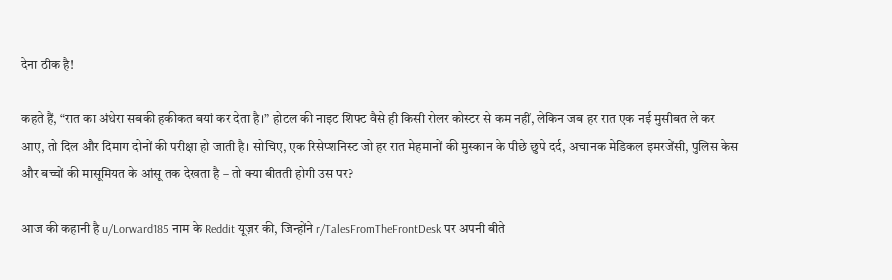देना ठीक है!

कहते हैं, “रात का अंधेरा सबकी हकीकत बयां कर देता है।” होटल की नाइट शिफ्ट वैसे ही किसी रोलर कोस्टर से कम नहीं, लेकिन जब हर रात एक नई मुसीबत ले कर आए, तो दिल और दिमाग दोनों की परीक्षा हो जाती है। सोचिए, एक रिसेप्शनिस्ट जो हर रात मेहमानों की मुस्कान के पीछे छुपे दर्द, अचानक मेडिकल इमरजेंसी, पुलिस केस और बच्चों की मासूमियत के आंसू तक देखता है – तो क्या बीतती होगी उस पर?

आज की कहानी है u/Lorward185 नाम के Reddit यूज़र की, जिन्होंने r/TalesFromTheFrontDesk पर अपनी बीते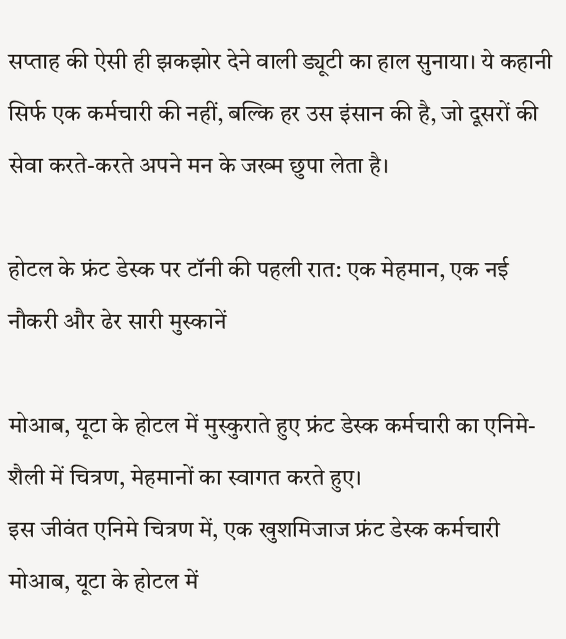सप्ताह की ऐसी ही झकझोर देने वाली ड्यूटी का हाल सुनाया। ये कहानी सिर्फ एक कर्मचारी की नहीं, बल्कि हर उस इंसान की है, जो दूसरों की सेवा करते-करते अपने मन के जख्म छुपा लेता है।

होटल के फ्रंट डेस्क पर टॉनी की पहली रात: एक मेहमान, एक नई नौकरी और ढेर सारी मुस्कानें

मोआब, यूटा के होटल में मुस्कुराते हुए फ्रंट डेस्क कर्मचारी का एनिमे-शैली में चित्रण, मेहमानों का स्वागत करते हुए।
इस जीवंत एनिमे चित्रण में, एक खुशमिजाज फ्रंट डेस्क कर्मचारी मोआब, यूटा के होटल में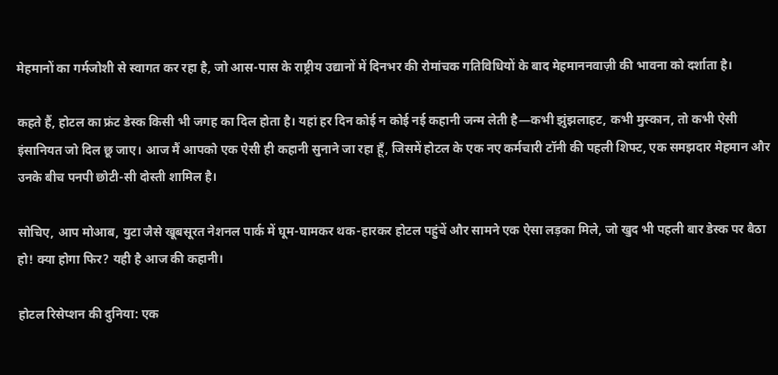मेहमानों का गर्मजोशी से स्वागत कर रहा है, जो आस-पास के राष्ट्रीय उद्यानों में दिनभर की रोमांचक गतिविधियों के बाद मेहमाननवाज़ी की भावना को दर्शाता है।

कहते हैं, होटल का फ्रंट डेस्क किसी भी जगह का दिल होता है। यहां हर दिन कोई न कोई नई कहानी जन्म लेती है—कभी झुंझलाहट, कभी मुस्कान, तो कभी ऐसी इंसानियत जो दिल छू जाए। आज मैं आपको एक ऐसी ही कहानी सुनाने जा रहा हूँ, जिसमें होटल के एक नए कर्मचारी टॉनी की पहली शिफ्ट, एक समझदार मेहमान और उनके बीच पनपी छोटी-सी दोस्ती शामिल है।

सोचिए, आप मोआब, युटा जैसे खूबसूरत नेशनल पार्क में घूम-घामकर थक-हारकर होटल पहुंचें और सामने एक ऐसा लड़का मिले, जो खुद भी पहली बार डेस्क पर बैठा हो! क्या होगा फिर? यही है आज की कहानी।

होटल रिसेप्शन की दुनिया: एक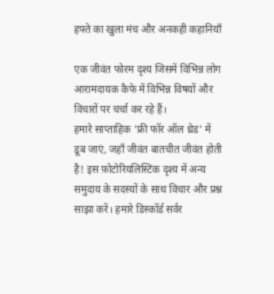हफ्ते का खुला मंच और अनकही कहानियाँ

एक जीवंत फोरम दृश्य जिसमें विभिन्न लोग आरामदायक कैफे में विभिन्न विषयों और विचारों पर चर्चा कर रहे हैं।
हमारे साप्ताहिक 'फ्री फॉर ऑल थ्रेड' में डूब जाएं, जहाँ जीवंत बातचीत जीवंत होती है! इस फ़ोटोरियलिस्टिक दृश्य में अन्य समुदाय के सदस्यों के साथ विचार और प्रश्न साझा करें। हमारे डिस्कॉर्ड सर्वर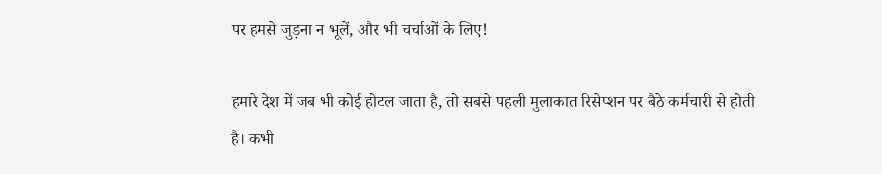पर हमसे जुड़ना न भूलें, और भी चर्चाओं के लिए!

हमारे देश में जब भी कोई होटल जाता है, तो सबसे पहली मुलाकात रिसेप्शन पर बैठे कर्मचारी से होती है। कभी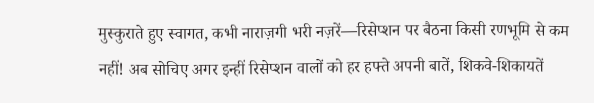मुस्कुराते हुए स्वागत, कभी नाराज़गी भरी नज़रें—रिसेप्शन पर बैठना किसी रणभूमि से कम नहीं! अब सोचिए अगर इन्हीं रिसेप्शन वालों को हर हफ्ते अपनी बातें, शिकवे-शिकायतें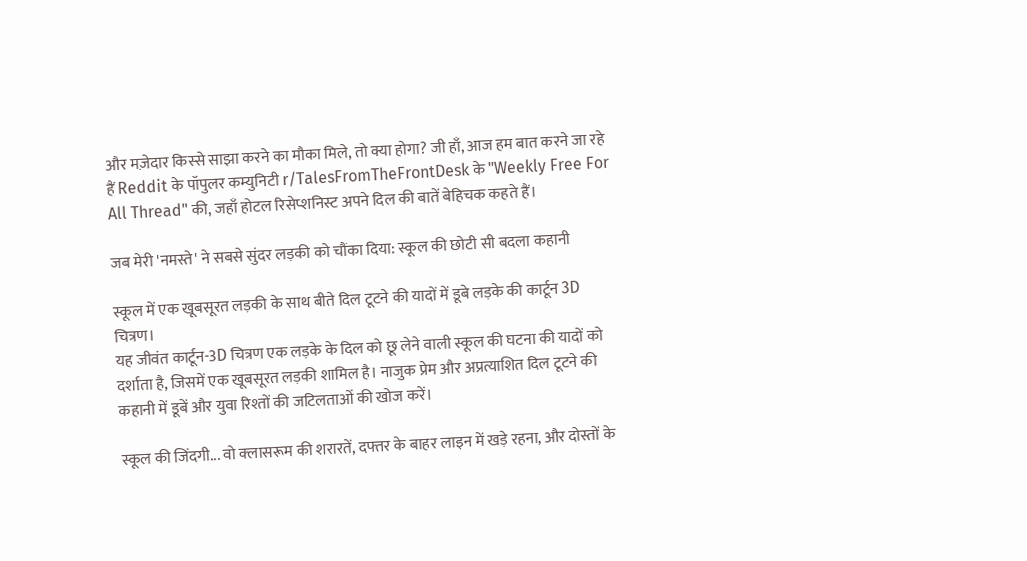और मज़ेदार किस्से साझा करने का मौका मिले, तो क्या होगा? जी हाँ, आज हम बात करने जा रहे हैं Reddit के पॉपुलर कम्युनिटी r/TalesFromTheFrontDesk के "Weekly Free For All Thread" की, जहाँ होटल रिसेप्शनिस्ट अपने दिल की बातें बेहिचक कहते हैं।

जब मेरी 'नमस्ते' ने सबसे सुंदर लड़की को चौंका दिया: स्कूल की छोटी सी बदला कहानी

स्कूल में एक खूबसूरत लड़की के साथ बीते दिल टूटने की यादों में डूबे लड़के की कार्टून 3D चित्रण।
यह जीवंत कार्टून-3D चित्रण एक लड़के के दिल को छू लेने वाली स्कूल की घटना की यादों को दर्शाता है, जिसमें एक खूबसूरत लड़की शामिल है। नाजुक प्रेम और अप्रत्याशित दिल टूटने की कहानी में डूबें और युवा रिश्तों की जटिलताओं की खोज करें।

स्कूल की जिंदगी... वो क्लासरूम की शरारतें, दफ्तर के बाहर लाइन में खड़े रहना, और दोस्तों के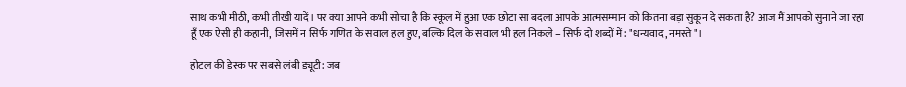साथ कभी मीठी, कभी तीखी यादें। पर क्या आपने कभी सोचा है कि स्कूल में हुआ एक छोटा सा बदला आपके आत्मसम्मान को कितना बड़ा सुकून दे सकता है? आज मैं आपको सुनाने जा रहा हूँ एक ऐसी ही कहानी, जिसमें न सिर्फ गणित के सवाल हल हुए, बल्कि दिल के सवाल भी हल निकले – सिर्फ दो शब्दों में: "धन्यवाद, नमस्ते"।

होटल की डेस्क पर सबसे लंबी ड्यूटी: जब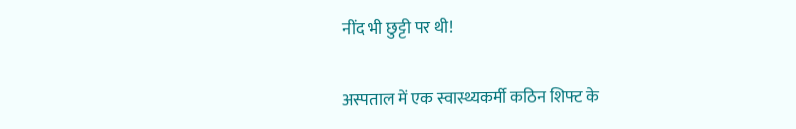नींद भी छुट्टी पर थी!

अस्पताल में एक स्वास्थ्यकर्मी कठिन शिफ्ट के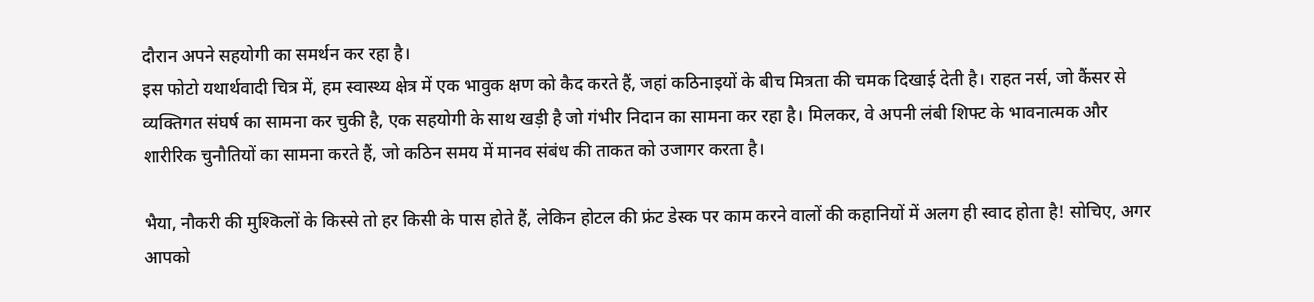दौरान अपने सहयोगी का समर्थन कर रहा है।
इस फोटो यथार्थवादी चित्र में, हम स्वास्थ्य क्षेत्र में एक भावुक क्षण को कैद करते हैं, जहां कठिनाइयों के बीच मित्रता की चमक दिखाई देती है। राहत नर्स, जो कैंसर से व्यक्तिगत संघर्ष का सामना कर चुकी है, एक सहयोगी के साथ खड़ी है जो गंभीर निदान का सामना कर रहा है। मिलकर, वे अपनी लंबी शिफ्ट के भावनात्मक और शारीरिक चुनौतियों का सामना करते हैं, जो कठिन समय में मानव संबंध की ताकत को उजागर करता है।

भैया, नौकरी की मुश्किलों के किस्से तो हर किसी के पास होते हैं, लेकिन होटल की फ्रंट डेस्क पर काम करने वालों की कहानियों में अलग ही स्वाद होता है! सोचिए, अगर आपको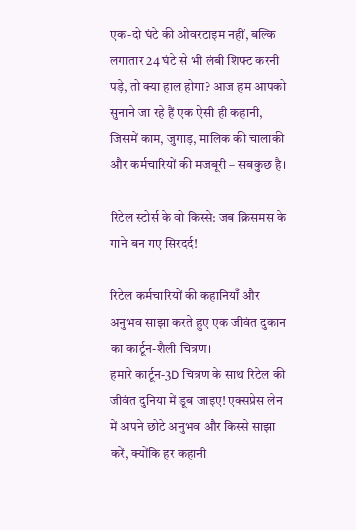एक-दो घंटे की ओवरटाइम नहीं, बल्कि लगातार 24 घंटे से भी लंबी शिफ्ट करनी पड़े, तो क्या हाल होगा? आज हम आपको सुनाने जा रहे हैं एक ऐसी ही कहानी, जिसमें काम, जुगाड़, मालिक की चालाकी और कर्मचारियों की मजबूरी – सबकुछ है।

रिटेल स्टोर्स के वो किस्से: जब क्रिसमस के गाने बन गए सिरदर्द!

रिटेल कर्मचारियों की कहानियाँ और अनुभव साझा करते हुए एक जीवंत दुकान का कार्टून-शैली चित्रण।
हमारे कार्टून-3D चित्रण के साथ रिटेल की जीवंत दुनिया में डूब जाइए! एक्सप्रेस लेन में अपने छोटे अनुभव और किस्से साझा करें, क्योंकि हर कहानी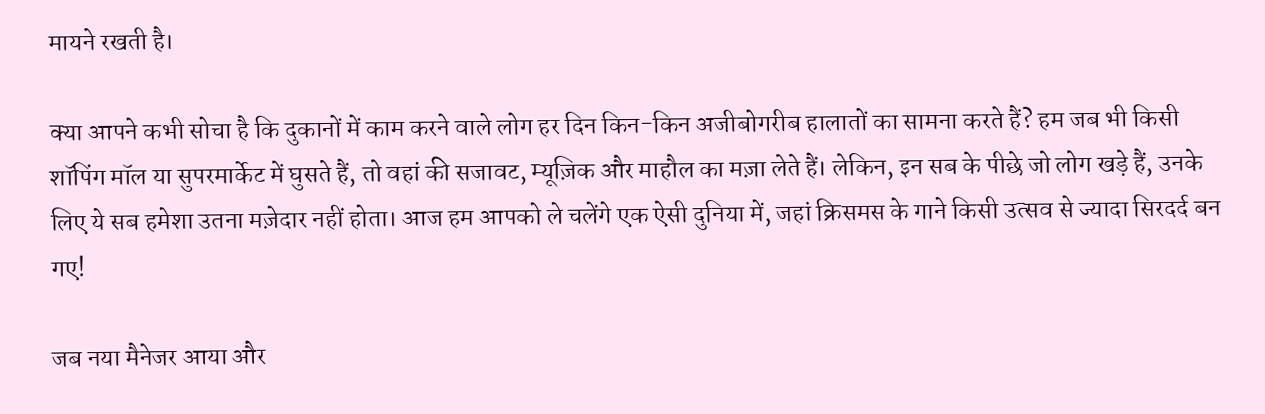मायने रखती है।

क्या आपने कभी सोचा है कि दुकानों में काम करने वाले लोग हर दिन किन-किन अजीबोगरीब हालातों का सामना करते हैं? हम जब भी किसी शॉपिंग मॉल या सुपरमार्केट में घुसते हैं, तो वहां की सजावट, म्यूज़िक और माहौल का मज़ा लेते हैं। लेकिन, इन सब के पीछे जो लोग खड़े हैं, उनके लिए ये सब हमेशा उतना मज़ेदार नहीं होता। आज हम आपको ले चलेंगे एक ऐसी दुनिया में, जहां क्रिसमस के गाने किसी उत्सव से ज्यादा सिरदर्द बन गए!

जब नया मैनेजर आया और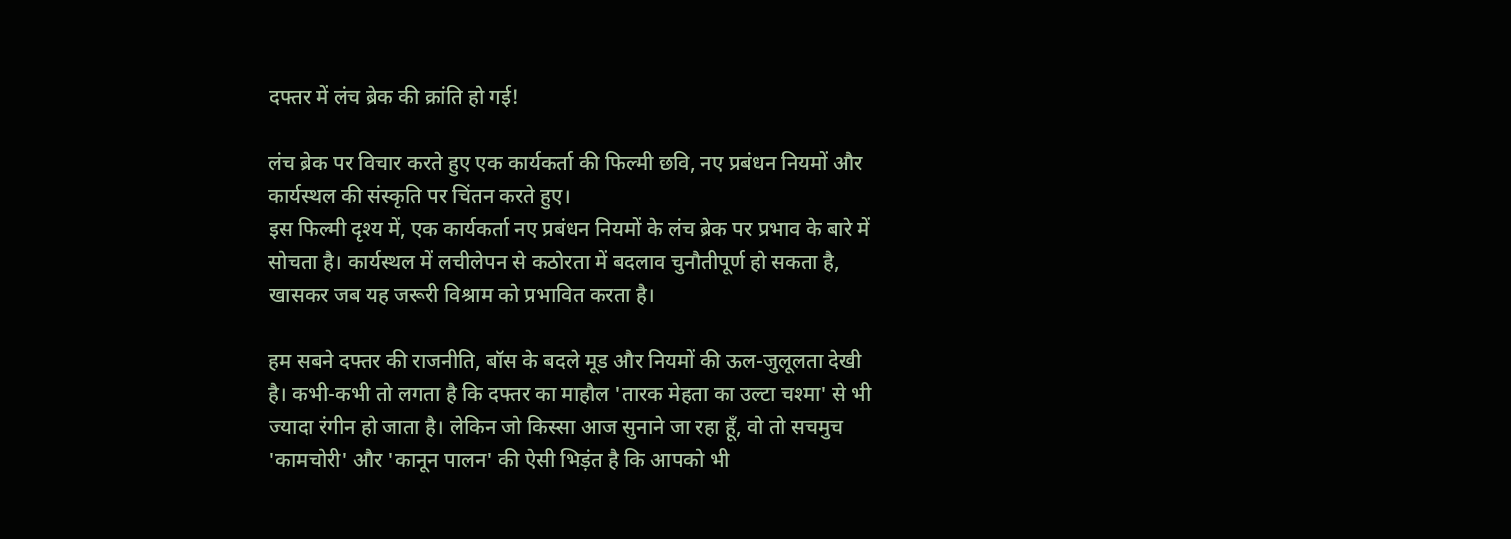दफ्तर में लंच ब्रेक की क्रांति हो गई!

लंच ब्रेक पर विचार करते हुए एक कार्यकर्ता की फिल्मी छवि, नए प्रबंधन नियमों और कार्यस्थल की संस्कृति पर चिंतन करते हुए।
इस फिल्मी दृश्य में, एक कार्यकर्ता नए प्रबंधन नियमों के लंच ब्रेक पर प्रभाव के बारे में सोचता है। कार्यस्थल में लचीलेपन से कठोरता में बदलाव चुनौतीपूर्ण हो सकता है, खासकर जब यह जरूरी विश्राम को प्रभावित करता है।

हम सबने दफ्तर की राजनीति, बॉस के बदले मूड और नियमों की ऊल-जुलूलता देखी है। कभी-कभी तो लगता है कि दफ्तर का माहौल 'तारक मेहता का उल्टा चश्मा' से भी ज्यादा रंगीन हो जाता है। लेकिन जो किस्सा आज सुनाने जा रहा हूँ, वो तो सचमुच 'कामचोरी' और 'कानून पालन' की ऐसी भिड़ंत है कि आपको भी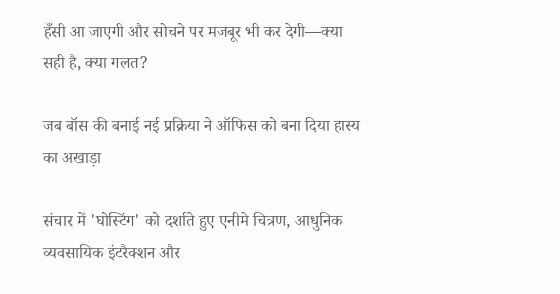हँसी आ जाएगी और सोचने पर मजबूर भी कर देगी—क्या सही है, क्या गलत?

जब बॉस की बनाई नई प्रक्रिया ने ऑफिस को बना दिया हास्य का अखाड़ा

संचार में 'घोस्टिंग' को दर्शाते हुए एनीमे चित्रण, आधुनिक व्यवसायिक इंटरैक्शन और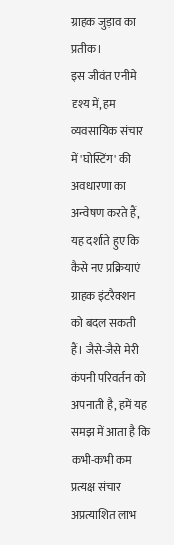ग्राहक जुड़ाव का प्रतीक।
इस जीवंत एनीमे दृश्य में, हम व्यवसायिक संचार में 'घोस्टिंग' की अवधारणा का अन्वेषण करते हैं, यह दर्शाते हुए कि कैसे नए प्रक्रियाएं ग्राहक इंटरैक्शन को बदल सकती हैं। जैसे-जैसे मेरी कंपनी परिवर्तन को अपनाती है, हमें यह समझ में आता है कि कभी-कभी कम प्रत्यक्ष संचार अप्रत्याशित लाभ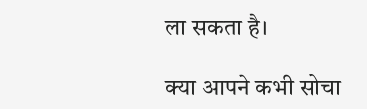ला सकता है।

क्या आपने कभी सोचा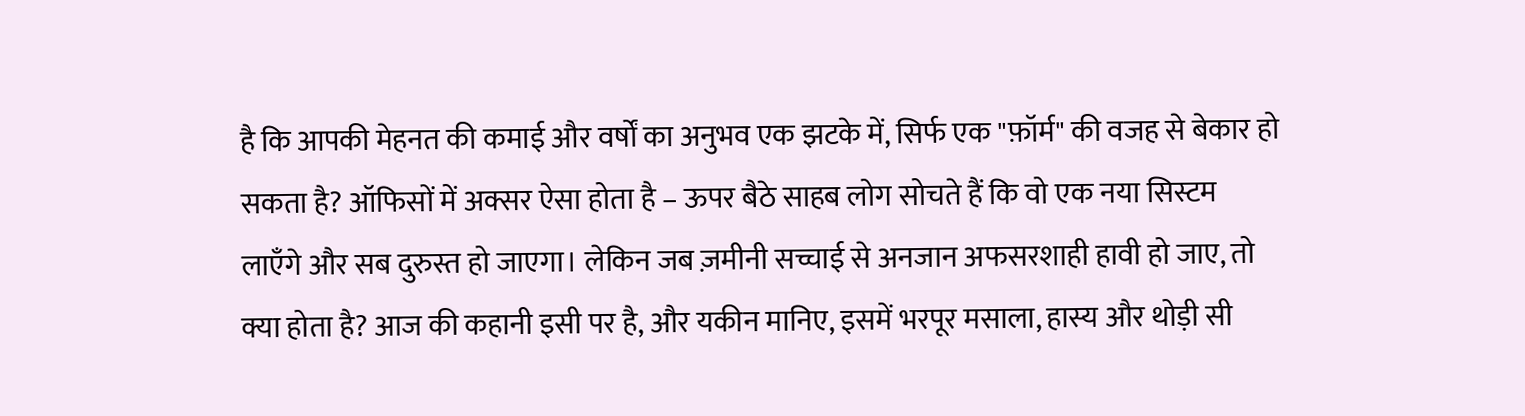है कि आपकी मेहनत की कमाई और वर्षों का अनुभव एक झटके में, सिर्फ एक "फ़ॉर्म" की वजह से बेकार हो सकता है? ऑफिसों में अक्सर ऐसा होता है – ऊपर बैठे साहब लोग सोचते हैं कि वो एक नया सिस्टम लाएँगे और सब दुरुस्त हो जाएगा। लेकिन जब ज़मीनी सच्चाई से अनजान अफसरशाही हावी हो जाए, तो क्या होता है? आज की कहानी इसी पर है, और यकीन मानिए, इसमें भरपूर मसाला, हास्य और थोड़ी सी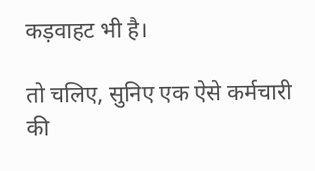कड़वाहट भी है।

तो चलिए, सुनिए एक ऐसे कर्मचारी की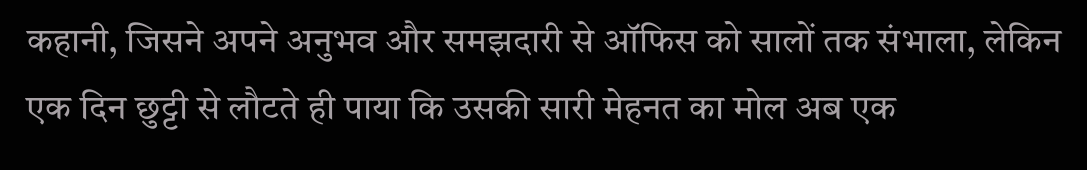कहानी, जिसने अपने अनुभव और समझदारी से ऑफिस को सालों तक संभाला, लेकिन एक दिन छुट्टी से लौटते ही पाया कि उसकी सारी मेहनत का मोल अब एक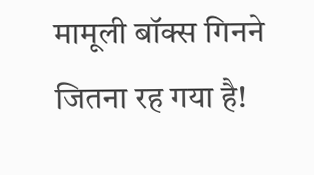मामूली बॉक्स गिनने जितना रह गया है!